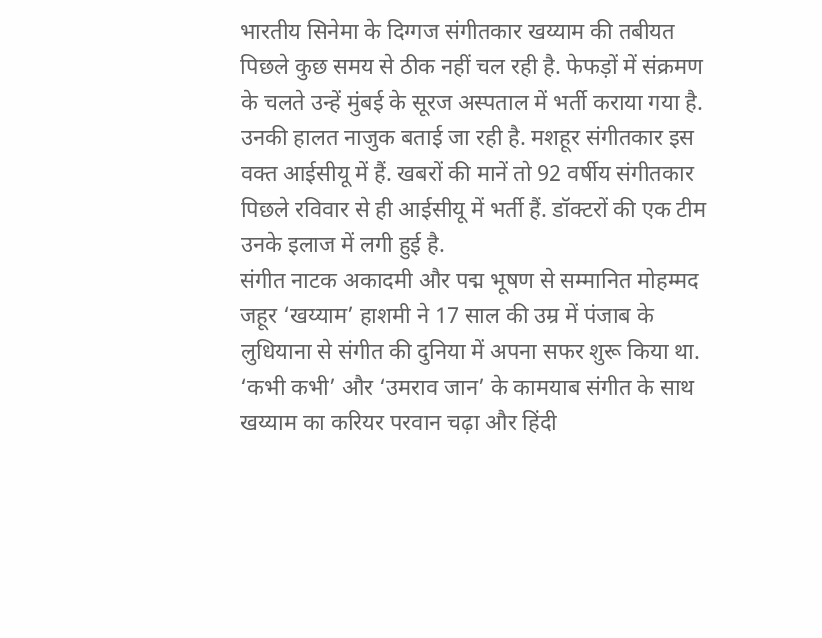भारतीय सिनेमा के दिग्गज संगीतकार खय्याम की तबीयत पिछले कुछ समय से ठीक नहीं चल रही है. फेफड़ों में संक्रमण के चलते उन्हें मुंबई के सूरज अस्पताल में भर्ती कराया गया है. उनकी हालत नाजुक बताई जा रही है. मशहूर संगीतकार इस वक्त आईसीयू में हैं. खबरों की मानें तो 92 वर्षीय संगीतकार पिछले रविवार से ही आईसीयू में भर्ती हैं. डॉक्टरों की एक टीम उनके इलाज में लगी हुई है.
संगीत नाटक अकादमी और पद्म भूषण से सम्मानित मोहम्मद जहूर ‘खय्याम’ हाशमी ने 17 साल की उम्र में पंजाब के लुधियाना से संगीत की दुनिया में अपना सफर शुरू किया था. ‘कभी कभी’ और ‘उमराव जान’ के कामयाब संगीत के साथ खय्याम का करियर परवान चढ़ा और हिंदी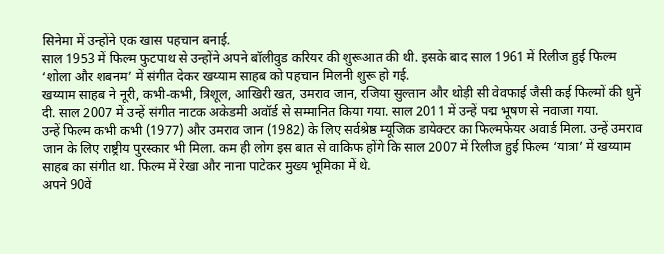सिनेमा में उन्होंने एक खास पहचान बनाई.
साल 1953 में फिल्म फुटपाथ से उन्होंने अपने बॉलीवुड करियर की शुरूआत की थी. इसके बाद साल 1961 में रिलीज हुई फिल्म ‘शोला और शबनम’ में संगीत देकर खय्याम साहब को पहचान मिलनी शुरू हो गई.
खय्याम साहब ने नूरी, कभी-कभी, त्रिशूल, आखिरी खत, उमराव जान, रजिया सुल्तान और थोड़ी सी वेवफाई जैसी कई फिल्मों की धुनें दी. साल 2007 में उन्हें संगीत नाटक अकेडमी अवॉर्ड से सम्मानित किया गया. साल 2011 में उन्हें पद्म भूषण से नवाजा गया.
उन्हें फिल्म कभी कभी (1977) और उमराव जान (1982) के लिए सर्वश्रेष्ठ म्यूजिक डायेक्टर का फिल्मफेयर अवार्ड मिला. उन्हें उमराव जान के लिए राष्ट्रीय पुरस्कार भी मिला. कम ही लोग इस बात से वाकिफ होंगे कि साल 2007 में रिलीज हुई फिल्म ‘यात्रा’ में खय्याम साहब का संगीत था. फिल्म में रेखा और नाना पाटेकर मुख्य भूमिका में थे.
अपने 90वें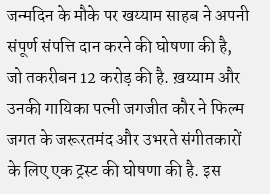जन्मदिन के मौके पर खय्याम साहब ने अपनी संपूर्ण संपत्ति दान करने की घोषणा की है, जो तकरीबन 12 करोड़ की है. ख़य्याम और उनकी गायिका पत्नी जगजीत कौर ने फिल्म जगत के जरूरतमंद और उभरते संगीतकारों के लिए एक ट्रस्ट की घोषणा की है. इस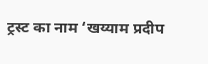ट्रस्ट का नाम ‘खय्याम प्रदीप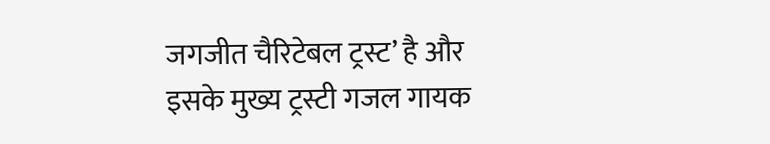जगजीत चैरिटेबल ट्रस्ट’ है और इसके मुख्य ट्रस्टी गजल गायक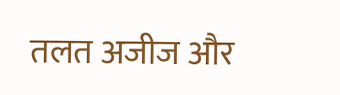तलत अजीज और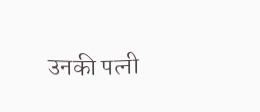उनकी पत्नी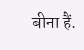बीना हैं.